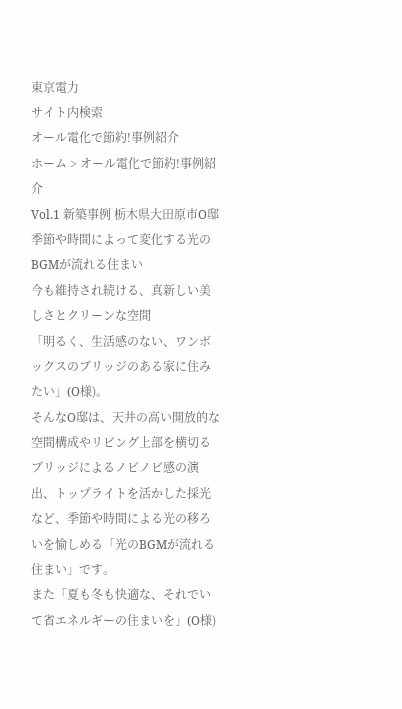東京電力
サイト内検索
オール電化で節約!事例紹介
ホーム > オール電化で節約!事例紹介
Vol.1 新築事例 栃木県大田原市O邸
季節や時間によって変化する光のBGMが流れる住まい
今も維持され続ける、真新しい美しさとクリーンな空間
「明るく、生活感のない、ワンボックスのブリッジのある家に住みたい」(O様)。
そんなO邸は、天井の高い開放的な空間構成やリビング上部を横切るブリッジによるノビノビ感の演出、トップライトを活かした採光など、季節や時間による光の移ろいを愉しめる「光のBGMが流れる住まい」です。
また「夏も冬も快適な、それでいて省エネルギーの住まいを」(O様)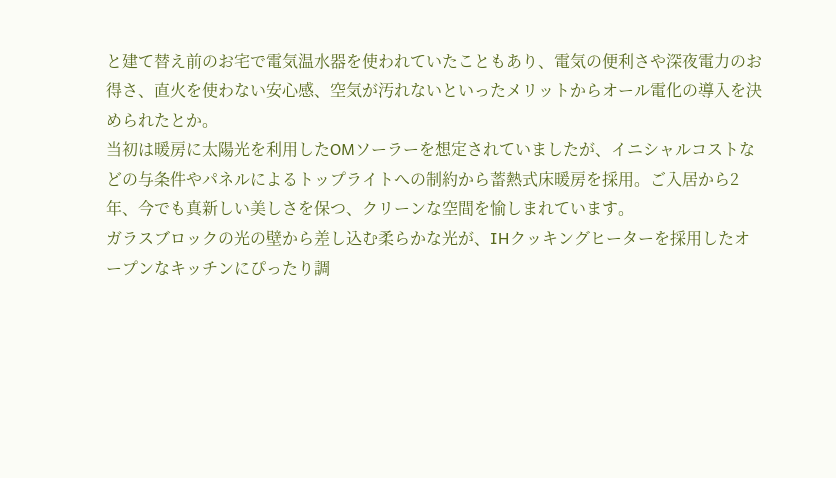と建て替え前のお宅で電気温水器を使われていたこともあり、電気の便利さや深夜電力のお得さ、直火を使わない安心感、空気が汚れないといったメリットからオール電化の導入を決められたとか。
当初は暖房に太陽光を利用したOMソーラーを想定されていましたが、イニシャルコストなどの与条件やパネルによるトップライトへの制約から蓄熱式床暖房を採用。ご入居から2年、今でも真新しい美しさを保つ、クリーンな空間を愉しまれています。
ガラスブロックの光の壁から差し込む柔らかな光が、IHクッキングヒーターを採用したオープンなキッチンにぴったり調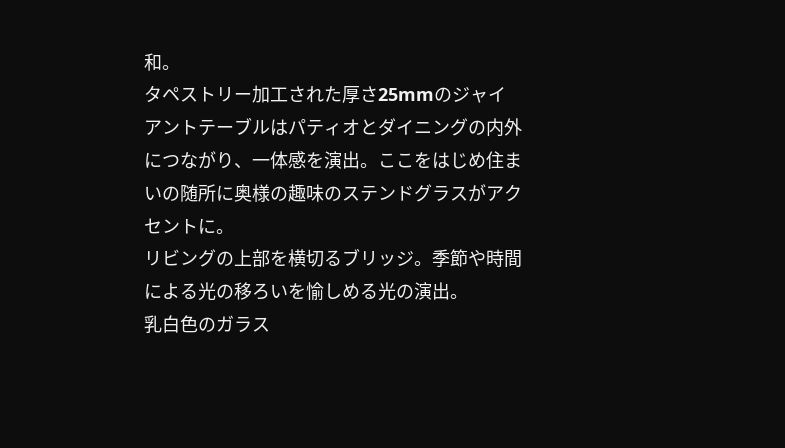和。
タペストリー加工された厚さ25mmのジャイアントテーブルはパティオとダイニングの内外につながり、一体感を演出。ここをはじめ住まいの随所に奥様の趣味のステンドグラスがアクセントに。
リビングの上部を横切るブリッジ。季節や時間による光の移ろいを愉しめる光の演出。
乳白色のガラス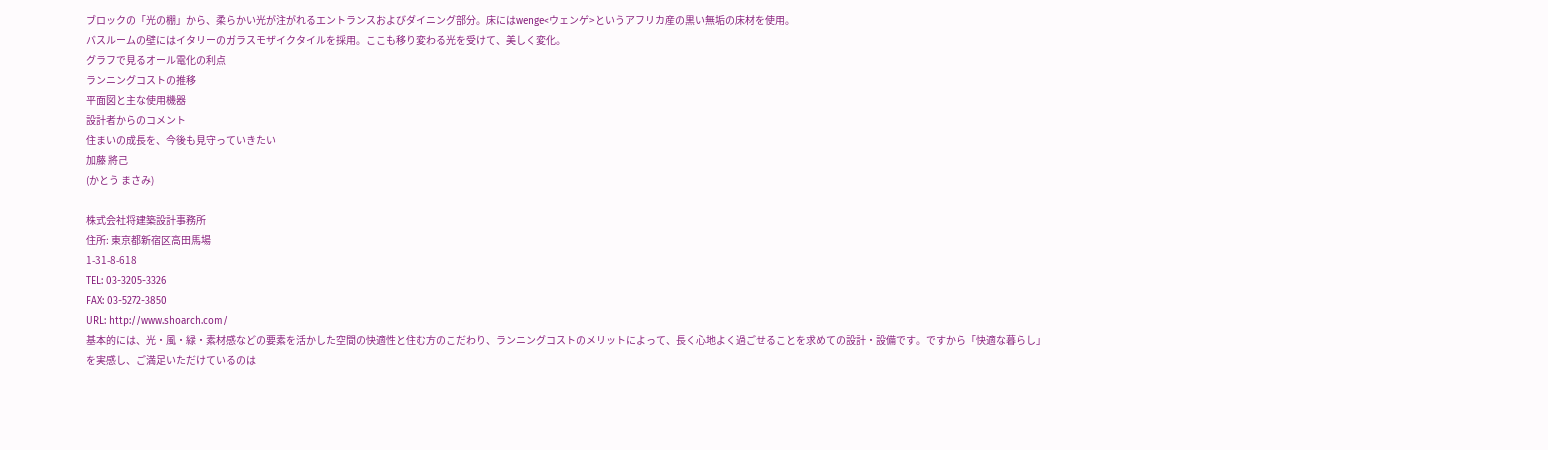ブロックの「光の棚」から、柔らかい光が注がれるエントランスおよびダイニング部分。床にはwenge<ウェンゲ>というアフリカ産の黒い無垢の床材を使用。
バスルームの壁にはイタリーのガラスモザイクタイルを採用。ここも移り変わる光を受けて、美しく変化。
グラフで見るオール電化の利点
ランニングコストの推移
平面図と主な使用機器
設計者からのコメント
住まいの成長を、今後も見守っていきたい
加藤 將己
(かとう まさみ)

株式会社将建築設計事務所
住所: 東京都新宿区高田馬場
1-31-8-618
TEL: 03-3205-3326
FAX: 03-5272-3850
URL: http://www.shoarch.com/
基本的には、光・風・緑・素材感などの要素を活かした空間の快適性と住む方のこだわり、ランニングコストのメリットによって、長く心地よく過ごせることを求めての設計・設備です。ですから「快適な暮らし」を実感し、ご満足いただけているのは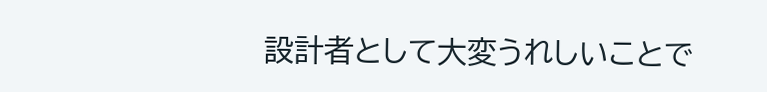設計者として大変うれしいことで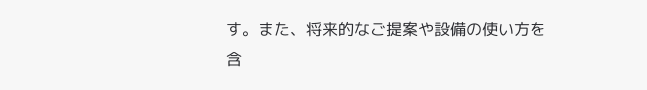す。また、将来的なご提案や設備の使い方を含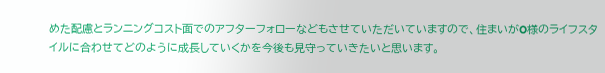めた配慮とランニングコスト面でのアフターフォローなどもさせていただいていますので、住まいがO様のライフスタイルに合わせてどのように成長していくかを今後も見守っていきたいと思います。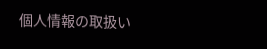個人情報の取扱い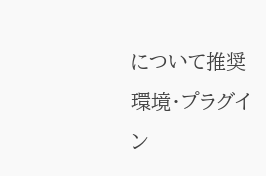について推奨環境・プラグイン